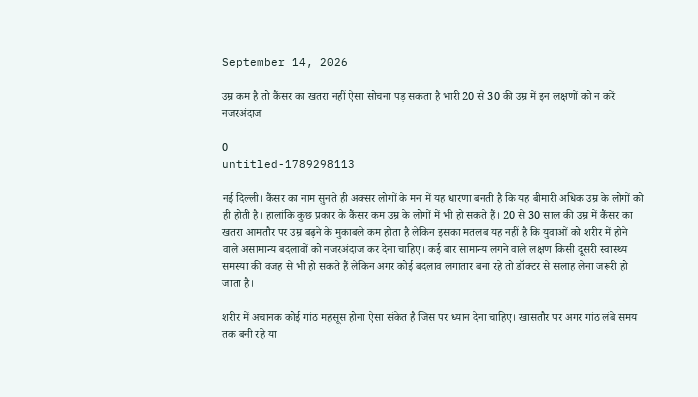September 14, 2026

उम्र कम है तो कैंसर का खतरा नहीं ऐसा सोचना पड़ सकता है भारी 20 से 30 की उम्र में इन लक्षणों को न करें नजरअंदाज

0
untitled-1789298113

नई दिल्ली। कैंसर का नाम सुनते ही अक्सर लोगों के मन में यह धारणा बनती है कि यह बीमारी अधिक उम्र के लोगों को ही होती है। हालांकि कुछ प्रकार के कैंसर कम उम्र के लोगों में भी हो सकते हैं। 20 से 30 साल की उम्र में कैंसर का खतरा आमतौर पर उम्र बढ़ने के मुकाबले कम होता है लेकिन इसका मतलब यह नहीं है कि युवाओं को शरीर में होने वाले असामान्य बदलावों को नजरअंदाज कर देना चाहिए। कई बार सामान्य लगने वाले लक्षण किसी दूसरी स्वास्थ्य समस्या की वजह से भी हो सकते हैं लेकिन अगर कोई बदलाव लगातार बना रहे तो डॉक्टर से सलाह लेना जरूरी हो जाता है।

शरीर में अचानक कोई गांठ महसूस होना ऐसा संकेत है जिस पर ध्यान देना चाहिए। खासतौर पर अगर गांठ लंबे समय तक बनी रहे या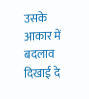उसके आकार में बदलाव दिखाई दे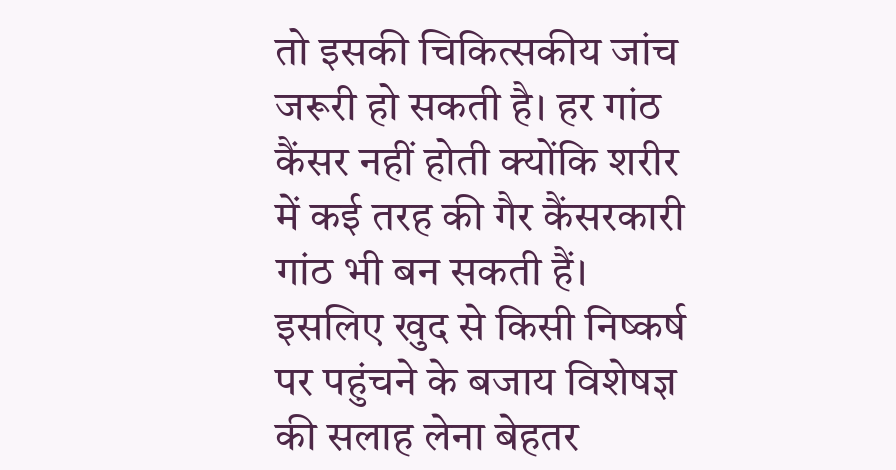तो इसकी चिकित्सकीय जांच जरूरी हो सकती है। हर गांठ कैंसर नहीं होती क्योंकि शरीर में कई तरह की गैर कैंसरकारी गांठ भी बन सकती हैं। इसलिए खुद से किसी निष्कर्ष पर पहुंचने के बजाय विशेषज्ञ की सलाह लेना बेहतर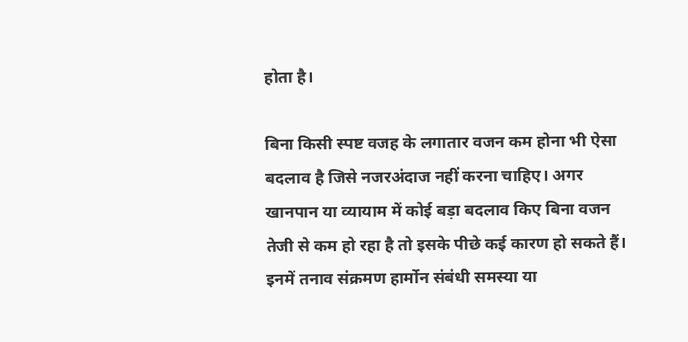होता है।

बिना किसी स्पष्ट वजह के लगातार वजन कम होना भी ऐसा बदलाव है जिसे नजरअंदाज नहीं करना चाहिए। अगर खानपान या व्यायाम में कोई बड़ा बदलाव किए बिना वजन तेजी से कम हो रहा है तो इसके पीछे कई कारण हो सकते हैं। इनमें तनाव संक्रमण हार्मोन संबंधी समस्या या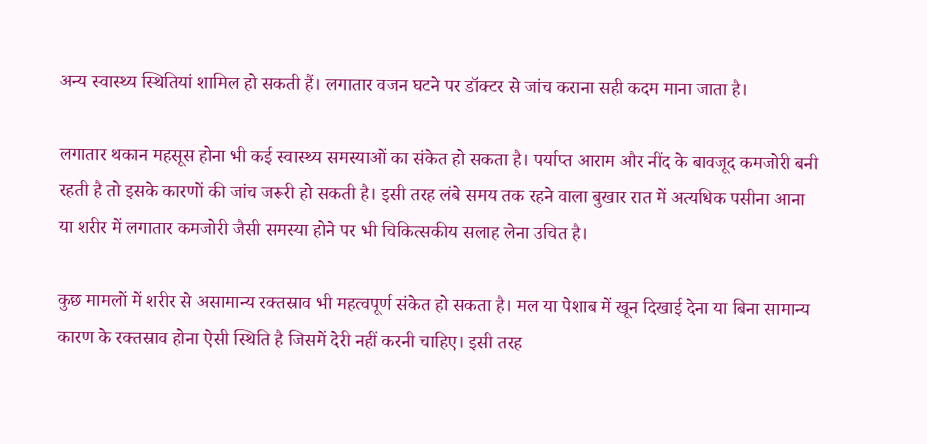अन्य स्वास्थ्य स्थितियां शामिल हो सकती हैं। लगातार वजन घटने पर डॉक्टर से जांच कराना सही कदम माना जाता है।

लगातार थकान महसूस होना भी कई स्वास्थ्य समस्याओं का संकेत हो सकता है। पर्याप्त आराम और नींद के बावजूद कमजोरी बनी रहती है तो इसके कारणों की जांच जरूरी हो सकती है। इसी तरह लंबे समय तक रहने वाला बुखार रात में अत्यधिक पसीना आना या शरीर में लगातार कमजोरी जैसी समस्या होने पर भी चिकित्सकीय सलाह लेना उचित है।

कुछ मामलों में शरीर से असामान्य रक्तस्राव भी महत्वपूर्ण संकेत हो सकता है। मल या पेशाब में खून दिखाई देना या बिना सामान्य कारण के रक्तस्राव होना ऐसी स्थिति है जिसमें देरी नहीं करनी चाहिए। इसी तरह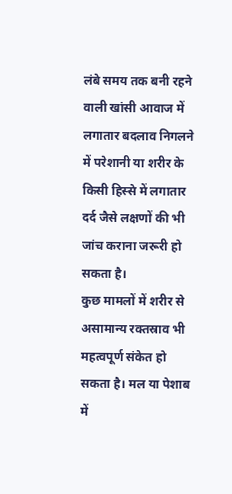लंबे समय तक बनी रहने वाली खांसी आवाज में लगातार बदलाव निगलने में परेशानी या शरीर के किसी हिस्से में लगातार दर्द जैसे लक्षणों की भी जांच कराना जरूरी हो सकता है।
कुछ मामलों में शरीर से असामान्य रक्तस्राव भी महत्वपूर्ण संकेत हो सकता है। मल या पेशाब में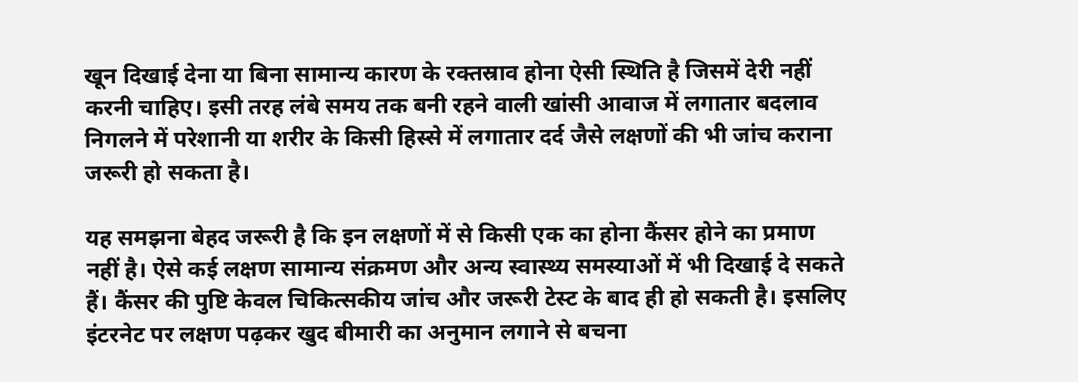खून दिखाई देना या बिना सामान्य कारण के रक्तस्राव होना ऐसी स्थिति है जिसमें देरी नहीं करनी चाहिए। इसी तरह लंबे समय तक बनी रहने वाली खांसी आवाज में लगातार बदलाव निगलने में परेशानी या शरीर के किसी हिस्से में लगातार दर्द जैसे लक्षणों की भी जांच कराना जरूरी हो सकता है।

यह समझना बेहद जरूरी है कि इन लक्षणों में से किसी एक का होना कैंसर होने का प्रमाण नहीं है। ऐसे कई लक्षण सामान्य संक्रमण और अन्य स्वास्थ्य समस्याओं में भी दिखाई दे सकते हैं। कैंसर की पुष्टि केवल चिकित्सकीय जांच और जरूरी टेस्ट के बाद ही हो सकती है। इसलिए इंटरनेट पर लक्षण पढ़कर खुद बीमारी का अनुमान लगाने से बचना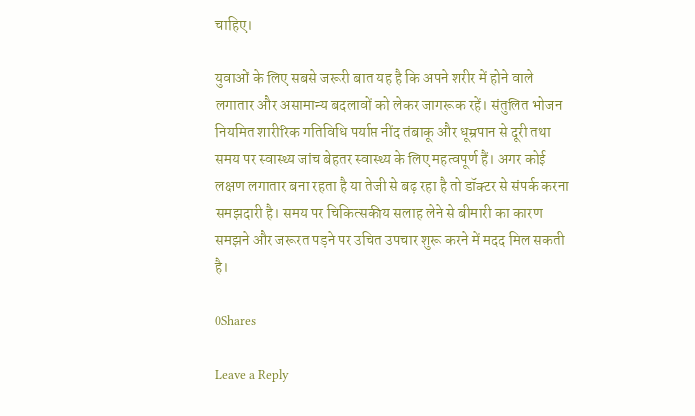चाहिए।

युवाओं के लिए सबसे जरूरी बात यह है कि अपने शरीर में होने वाले लगातार और असामान्य बदलावों को लेकर जागरूक रहें। संतुलित भोजन नियमित शारीरिक गतिविधि पर्याप्त नींद तंबाकू और धूम्रपान से दूरी तथा समय पर स्वास्थ्य जांच बेहतर स्वास्थ्य के लिए महत्वपूर्ण हैं। अगर कोई लक्षण लगातार बना रहता है या तेजी से बढ़ रहा है तो डॉक्टर से संपर्क करना समझदारी है। समय पर चिकित्सकीय सलाह लेने से बीमारी का कारण समझने और जरूरत पड़ने पर उचित उपचार शुरू करने में मदद मिल सकती है।

0Shares

Leave a Reply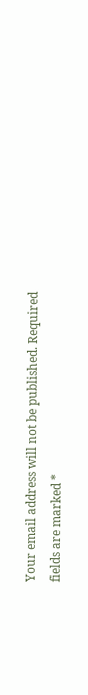Your email address will not be published. Required fields are marked *